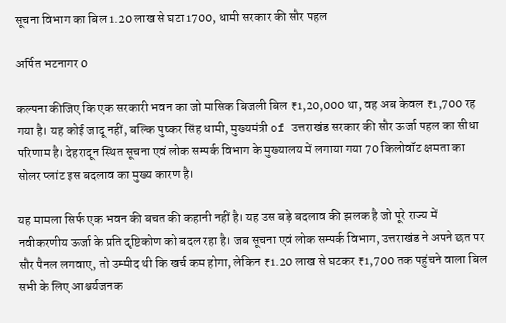सूचना विभाग का बिल 1.20 लाख से घटा 1700, धामी सरकार की सौर पहल

अर्पित भटनागर 0

कल्पना कीजिए कि एक सरकारी भवन का जो मासिक बिजली बिल ₹1,20,000 था, वह अब केवल ₹1,700 रह गया है। यह कोई जादू नहीं, बल्कि पुष्कर सिंह धामी, मुख्यमंत्री of उत्तराखंड सरकार की सौर ऊर्जा पहल का सीधा परिणाम है। देहरादून स्थित सूचना एवं लोक सम्पर्क विभाग के मुख्यालय में लगाया गया 70 किलोवॉट क्षमता का सोलर प्लांट इस बदलाव का मुख्य कारण है।

यह मामला सिर्फ एक भवन की बचत की कहानी नहीं है। यह उस बड़े बदलाव की झलक है जो पूरे राज्य में नवीकरणीय ऊर्जा के प्रति दृष्टिकोण को बदल रहा है। जब सूचना एवं लोक सम्पर्क विभाग, उत्तराखंड ने अपने छत पर सौर पैनल लगवाए, तो उम्मीद थी कि खर्च कम होगा, लेकिन ₹1.20 लाख से घटकर ₹1,700 तक पहुंचने वाला बिल सभी के लिए आश्चर्यजनक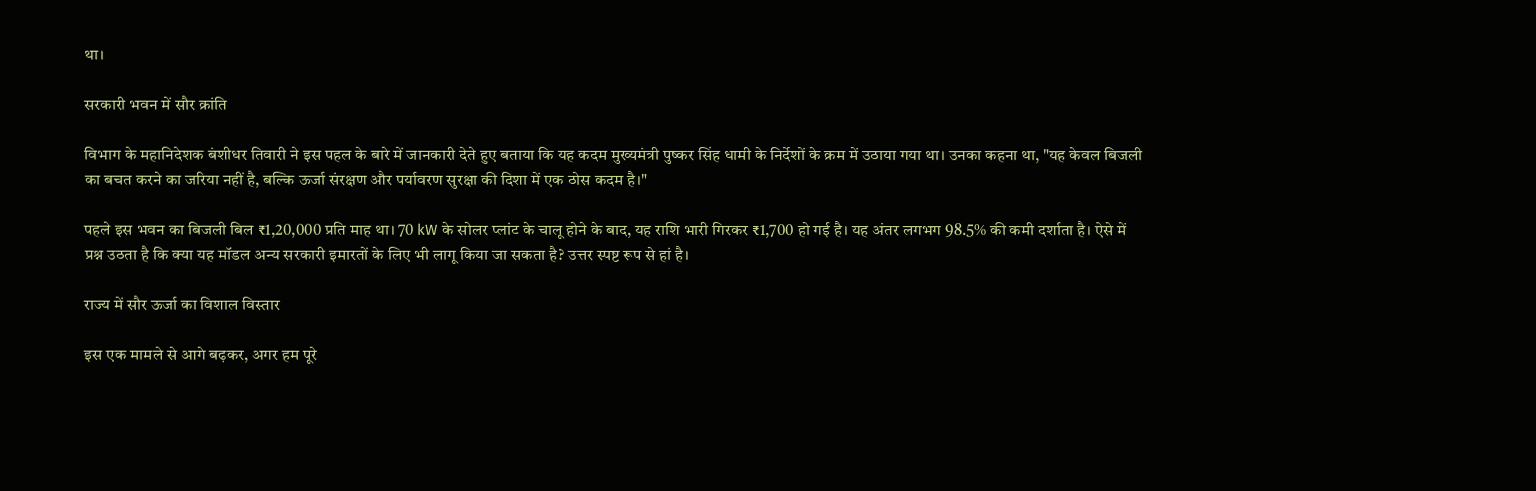था।

सरकारी भवन में सौर क्रांति

विभाग के महानिदेशक बंशीधर तिवारी ने इस पहल के बारे में जानकारी देते हुए बताया कि यह कदम मुख्यमंत्री पुष्कर सिंह धामी के निर्देशों के क्रम में उठाया गया था। उनका कहना था, "यह केवल बिजली का बचत करने का जरिया नहीं है, बल्कि ऊर्जा संरक्षण और पर्यावरण सुरक्षा की दिशा में एक ठोस कदम है।"

पहले इस भवन का बिजली बिल ₹1,20,000 प्रति माह था। 70 kW के सोलर प्लांट के चालू होने के बाद, यह राशि भारी गिरकर ₹1,700 हो गई है। यह अंतर लगभग 98.5% की कमी दर्शाता है। ऐसे में प्रश्न उठता है कि क्या यह मॉडल अन्य सरकारी इमारतों के लिए भी लागू किया जा सकता है? उत्तर स्पष्ट रूप से हां है।

राज्य में सौर ऊर्जा का विशाल विस्तार

इस एक मामले से आगे बढ़कर, अगर हम पूरे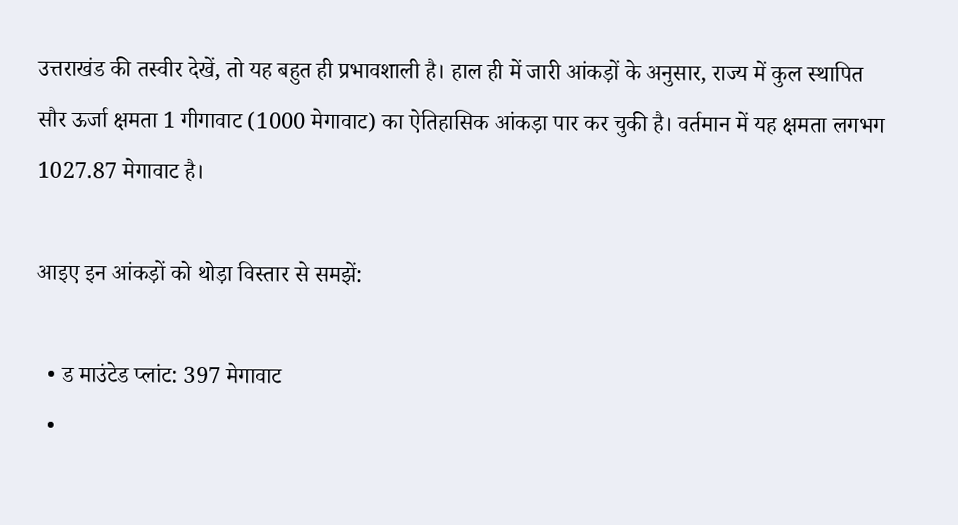उत्तराखंड की तस्वीर देखें, तो यह बहुत ही प्रभावशाली है। हाल ही में जारी आंकड़ों के अनुसार, राज्य में कुल स्थापित सौर ऊर्जा क्षमता 1 गीगावाट (1000 मेगावाट) का ऐतिहासिक आंकड़ा पार कर चुकी है। वर्तमान में यह क्षमता लगभग 1027.87 मेगावाट है।

आइए इन आंकड़ों को थोड़ा विस्तार से समझें:

  • ड माउंटेड प्लांट: 397 मेगावाट
  •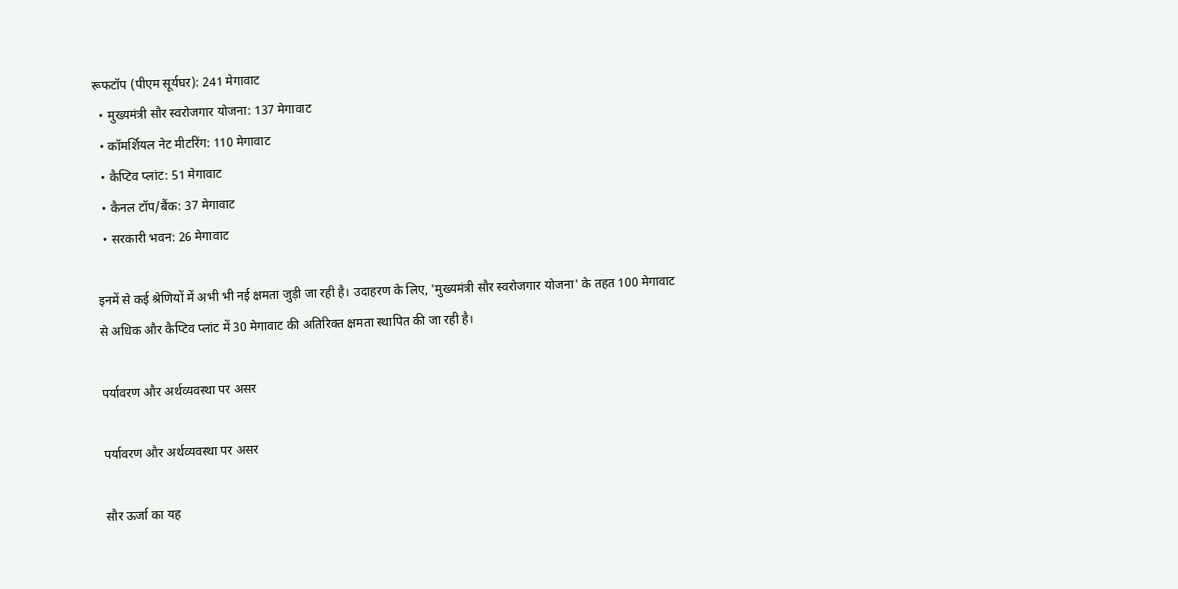रूफटॉप (पीएम सूर्यघर): 241 मेगावाट
  • मुख्यमंत्री सौर स्वरोजगार योजना: 137 मेगावाट
  • कॉमर्शियल नेट मीटरिंग: 110 मेगावाट
  • कैप्टिव प्लांट: 51 मेगावाट
  • कैनल टॉप/बैंक: 37 मेगावाट
  • सरकारी भवन: 26 मेगावाट

इनमें से कई श्रेणियों में अभी भी नई क्षमता जुड़ी जा रही है। उदाहरण के लिए, 'मुख्यमंत्री सौर स्वरोजगार योजना' के तहत 100 मेगावाट से अधिक और कैप्टिव प्लांट में 30 मेगावाट की अतिरिक्त क्षमता स्थापित की जा रही है।

पर्यावरण और अर्थव्यवस्था पर असर

पर्यावरण और अर्थव्यवस्था पर असर

सौर ऊर्जा का यह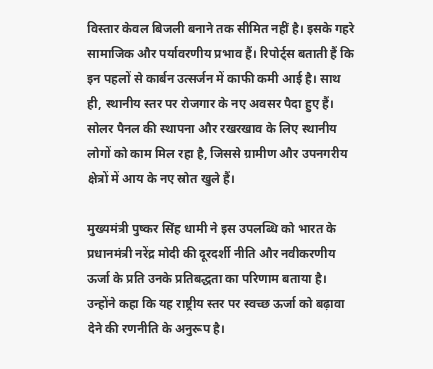विस्तार केवल बिजली बनाने तक सीमित नहीं है। इसके गहरे सामाजिक और पर्यावरणीय प्रभाव हैं। रिपोर्ट्स बताती हैं कि इन पहलों से कार्बन उत्सर्जन में काफी कमी आई है। साथ ही, स्थानीय स्तर पर रोजगार के नए अवसर पैदा हुए हैं। सोलर पैनल की स्थापना और रखरखाव के लिए स्थानीय लोगों को काम मिल रहा है, जिससे ग्रामीण और उपनगरीय क्षेत्रों में आय के नए स्रोत खुले हैं।

मुख्यमंत्री पुष्कर सिंह धामी ने इस उपलब्धि को भारत के प्रधानमंत्री नरेंद्र मोदी की दूरदर्शी नीति और नवीकरणीय ऊर्जा के प्रति उनके प्रतिबद्धता का परिणाम बताया है। उन्होंने कहा कि यह राष्ट्रीय स्तर पर स्वच्छ ऊर्जा को बढ़ावा देने की रणनीति के अनुरूप है।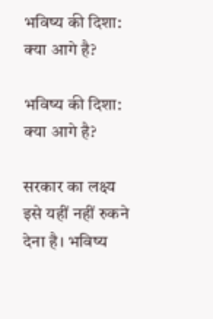भविष्य की दिशा: क्या आगे है?

भविष्य की दिशा: क्या आगे है?

सरकार का लक्ष्य इसे यहीं नहीं रुकने देना है। भविष्य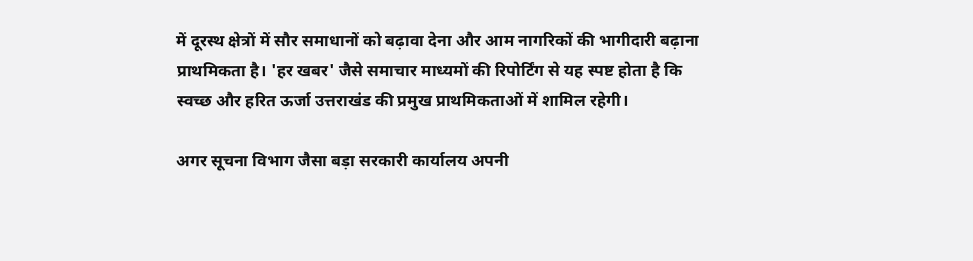में दूरस्थ क्षेत्रों में सौर समाधानों को बढ़ावा देना और आम नागरिकों की भागीदारी बढ़ाना प्राथमिकता है। 'हर खबर' जैसे समाचार माध्यमों की रिपोर्टिंग से यह स्पष्ट होता है कि स्वच्छ और हरित ऊर्जा उत्तराखंड की प्रमुख प्राथमिकताओं में शामिल रहेगी।

अगर सूचना विभाग जैसा बड़ा सरकारी कार्यालय अपनी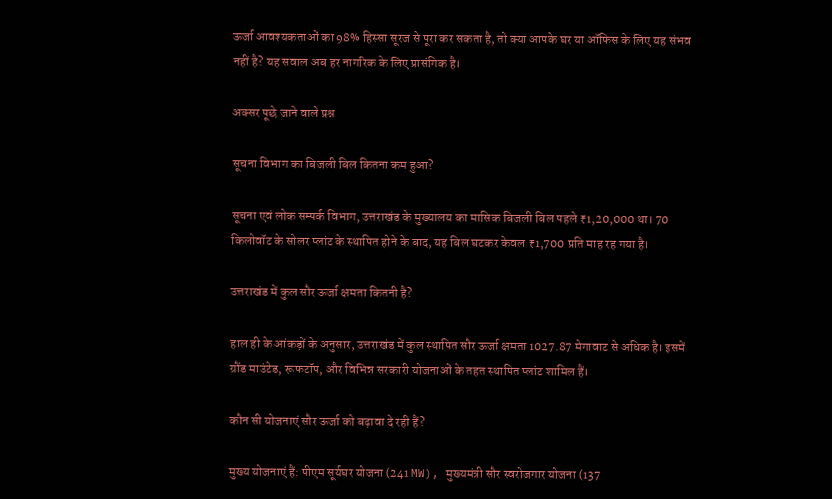ऊर्जा आवश्यकताओं का 98% हिस्सा सूरज से पूरा कर सकता है, तो क्या आपके घर या ऑफिस के लिए यह संभव नहीं है? यह सवाल अब हर नागरिक के लिए प्रासंगिक है।

अक्सर पूछे जाने वाले प्रश्न

सूचना विभाग का बिजली बिल कितना कम हुआ?

सूचना एवं लोक सम्पर्क विभाग, उत्तराखंड के मुख्यालय का मासिक बिजली बिल पहले ₹1,20,000 था। 70 किलोवॉट के सोलर प्लांट के स्थापित होने के बाद, यह बिल घटकर केवल ₹1,700 प्रति माह रह गया है।

उत्तराखंड में कुल सौर ऊर्जा क्षमता कितनी है?

हाल ही के आंकड़ों के अनुसार, उत्तराखंड में कुल स्थापित सौर ऊर्जा क्षमता 1027.87 मेगावाट से अधिक है। इसमें ग्रौंड माउंटेड, रूफटॉप, और विभिन्न सरकारी योजनाओं के तहत स्थापित प्लांट शामिल हैं।

कौन सी योजनाएं सौर ऊर्जा को बढ़ावा दे रही हैं?

मुख्य योजनाएं हैं: पीएम सूर्यघर योजना (241 MW), मुख्यमंत्री सौर स्वरोजगार योजना (137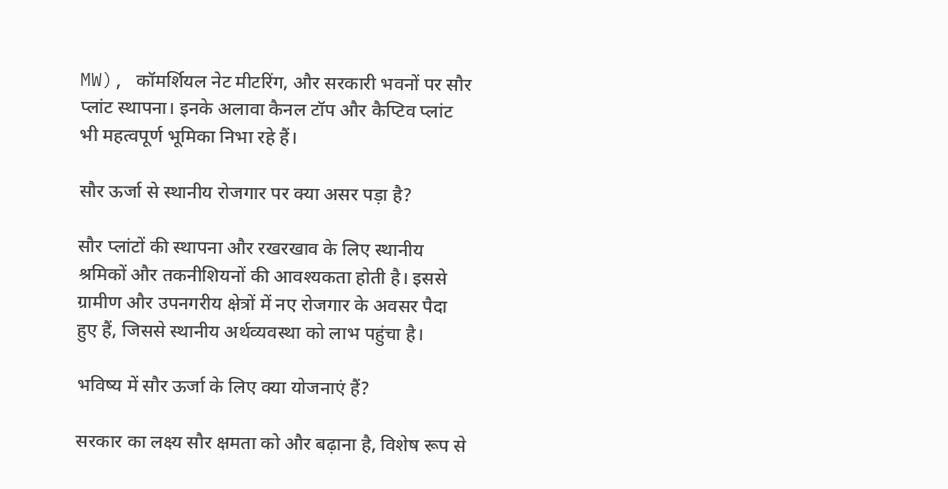MW), कॉमर्शियल नेट मीटरिंग, और सरकारी भवनों पर सौर प्लांट स्थापना। इनके अलावा कैनल टॉप और कैप्टिव प्लांट भी महत्वपूर्ण भूमिका निभा रहे हैं।

सौर ऊर्जा से स्थानीय रोजगार पर क्या असर पड़ा है?

सौर प्लांटों की स्थापना और रखरखाव के लिए स्थानीय श्रमिकों और तकनीशियनों की आवश्यकता होती है। इससे ग्रामीण और उपनगरीय क्षेत्रों में नए रोजगार के अवसर पैदा हुए हैं, जिससे स्थानीय अर्थव्यवस्था को लाभ पहुंचा है।

भविष्य में सौर ऊर्जा के लिए क्या योजनाएं हैं?

सरकार का लक्ष्य सौर क्षमता को और बढ़ाना है, विशेष रूप से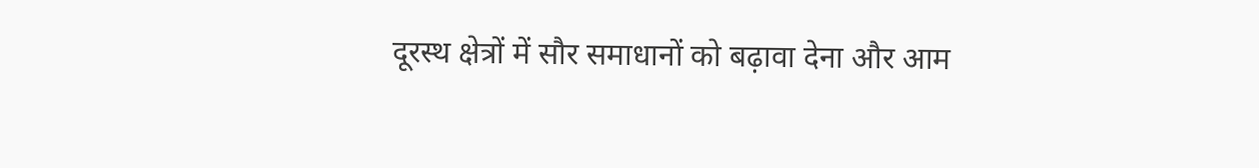दूरस्थ क्षेत्रों में सौर समाधानों को बढ़ावा देना और आम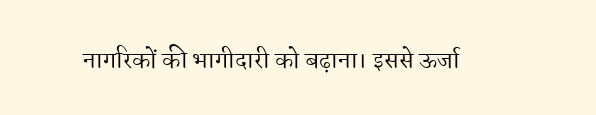नागरिकों की भागीदारी को बढ़ाना। इससे ऊर्जा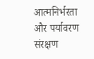आत्मनिर्भरता और पर्यावरण संरक्षण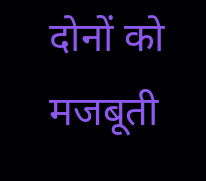दोनों को मजबूती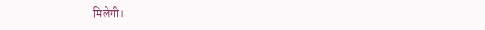मिलेगी।